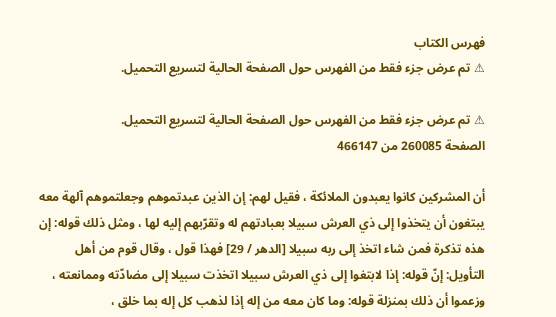فهرس الكتاب
⚠ تم عرض جزء فقط من الفهرس حول الصفحة الحالية لتسريع التحميل.

⚠ تم عرض جزء فقط من الفهرس حول الصفحة الحالية لتسريع التحميل.
الصفحة 260085 من 466147

أن المشركين كانوا يعبدون الملائكة ، فقيل لهم: إن الذين عبدتموهم وجعلتموهم آلهة معه يبتغون أن يتخذوا إلى ذي العرش سبيلا بعبادتهم له وتقرّبهم إليه لها ، ومثل ذلك قوله: إن هذه تذكرة فمن شاء اتخذ إلى ربه سبيلا [الدهر / 29] فهذا قول ، وقال قوم من أهل التأويل: إنّ قوله: إذا لابتغوا إلى ذي العرش سبيلا اتخذت سبيلا إلى مضادّته وممانعته ، وزعموا أن ذلك بمنزلة قوله: وما كان معه من إله إذا لذهب كل إله بما خلق ،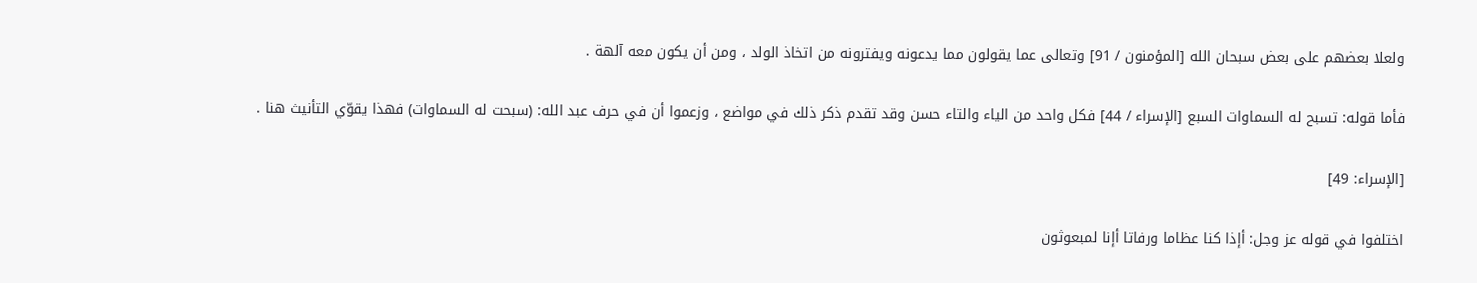ولعلا بعضهم على بعض سبحان الله [المؤمنون / 91] وتعالى عما يقولون مما يدعونه ويفترونه من اتخاذ الولد ، ومن أن يكون معه آلهة .

فأما قوله: تسبح له السماوات السبع [الإسراء / 44] فكل واحد من الياء والتاء حسن وقد تقدم ذكر ذلك في مواضع ، وزعموا أن في حرف عبد الله: (سبحت له السماوات) فهذا يقوّي التأنيث هنا .

[الإسراء: 49]

اختلفوا في قوله عز وجل: أإذا كنا عظاما ورفاتا أإنا لمبعوثون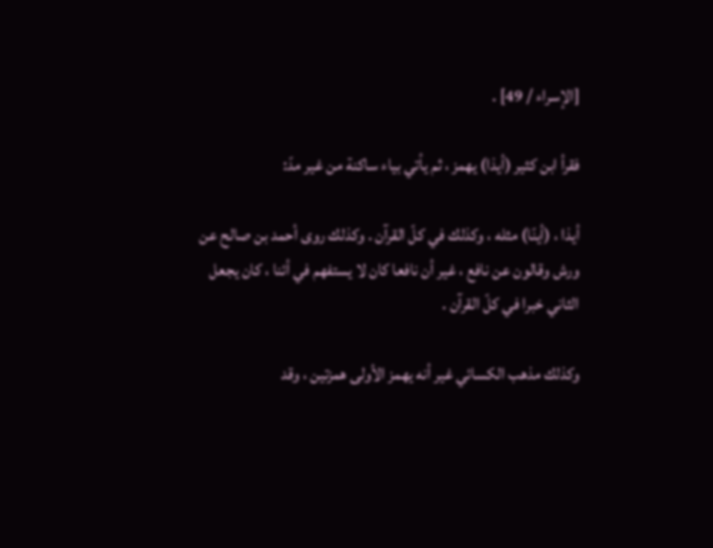[الإسراء / 49] .

فقرأ ابن كثير (أيذا) يهمز ، ثم يأتي بياء ساكنة من غير مدّ:

أيذا ، (أينّا) مثله ، وكذلك في كلّ القرآن . وكذلك روى أحمد بن صالح عن ورش وقالون عن نافع ، غير أن نافعا كان لا يستفهم في أئنا ، كان يجعل الثاني خبرا في كلّ القرآن .

وكذلك مذهب الكسائي غير أنه يهمز الأولى همزتين ، وقد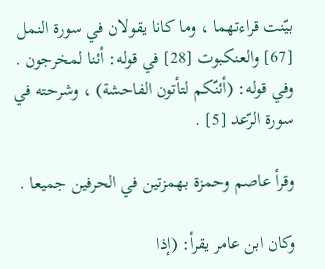بيّنت قراءتهما ، وما كانا يقولان في سورة النمل [67] والعنكبوت [28] في قوله: أئنا لمخرجون . وفي قوله: (أئنّكم لتأتون الفاحشة) ، وشرحته في سورة الرّعد [5] .

وقرأ عاصم وحمزة بهمزتين في الحرفين جميعا .

وكان ابن عامر يقرأ: (إذا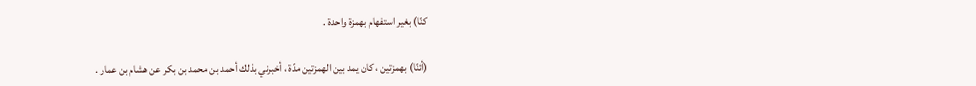كنّا) بغير استفهام بهمزة واحدة .

(أئنّا) بهمزتين ، كان يمد بين الهمزتين مدّة ، أخبرني بذلك أحمد بن محمد بن بكر عن هشام بن عمار .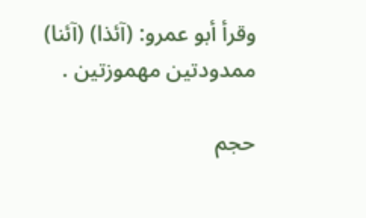وقرأ أبو عمرو: (آئذا) (آئنا) ممدودتين مهموزتين .

حجم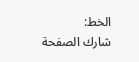الخط:
شارك الصفحة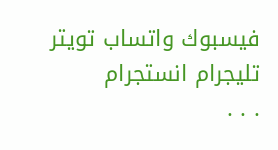فيسبوك واتساب تويتر تليجرام انستجرام
. . .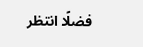فضلًا انتظر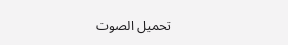تحميل الصوت